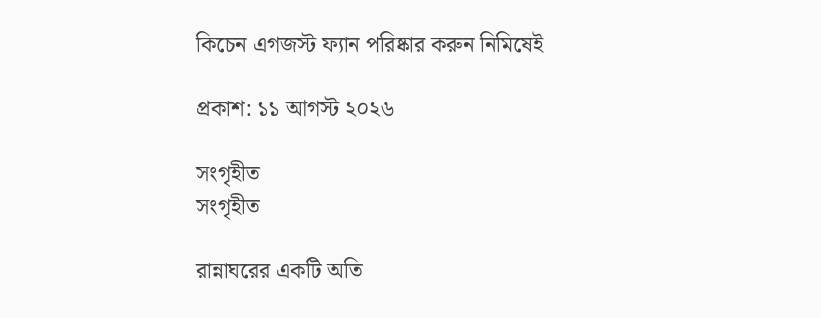কিচেন এগজস্ট ফ্যান পরিষ্কার করুন নিমিষেই

প্রকাশ: ১১ আগস্ট ২০২৬

সংগৃহীত
সংগৃহীত

রান্নাঘরের একটি অতি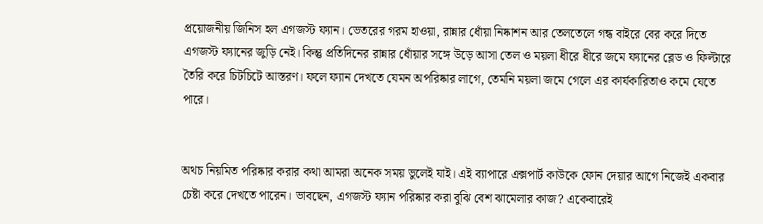প্রয়োজনীয় জিনিস হল এগজস্ট ফ্যান। ভেতরের গরম হাওয়া, রান্নার ধোঁয়া নিষ্কাশন আর তেলতেলে গন্ধ বাইরে বের করে দিতে এগজস্ট ফ্যানের জুড়ি নেই। কিন্তু প্রতিদিনের রান্নার ধোঁয়ার সঙ্গে উড়ে আসা তেল ও ময়লা ধীরে ধীরে জমে ফ্যানের ব্লেড ও ফিল্টারে তৈরি করে চিটচিটে আস্তরণ। ফলে ফ্যান দেখতে যেমন অপরিষ্কার লাগে, তেমনি ময়লা জমে গেলে এর কার্যকারিতাও কমে যেতে পারে।


অথচ নিয়মিত পরিষ্কার করার কথা আমরা অনেক সময় ভুলেই যাই। এই ব্যাপারে এক্সপার্ট কাউকে ফোন দেয়ার আগে নিজেই একবার চেষ্টা করে দেখতে পারেন। ভাবছেন, এগজস্ট ফ্যান পরিষ্কার করা বুঝি বেশ ঝামেলার কাজ? একেবারেই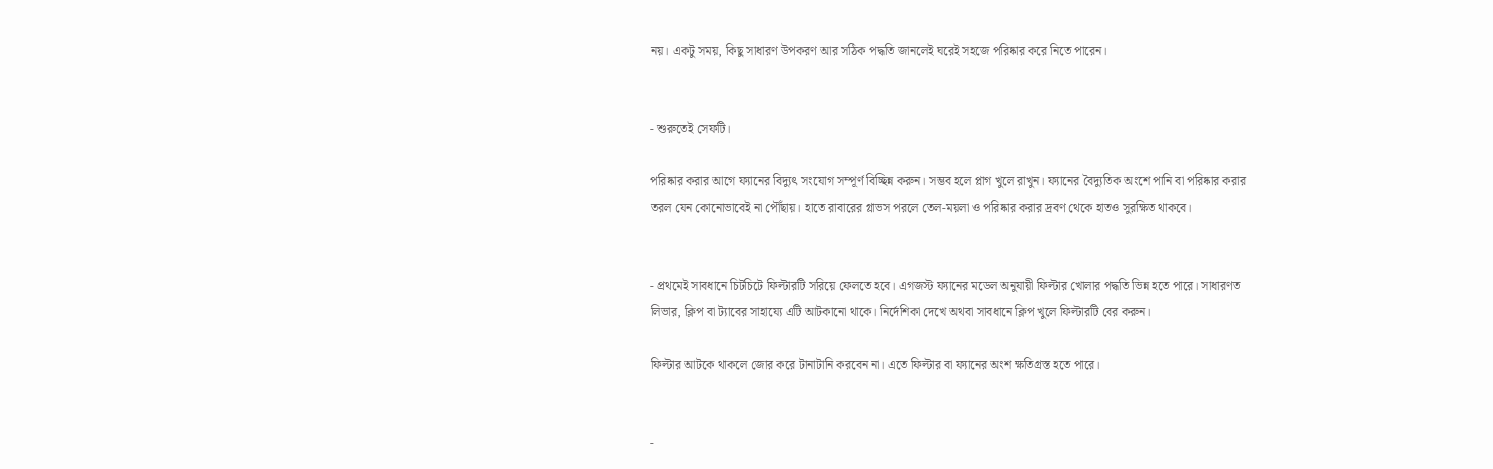নয়। একটু সময়, কিছু সাধারণ উপকরণ আর সঠিক পদ্ধতি জানলেই ঘরেই সহজে পরিষ্কার করে নিতে পারেন।


- শুরুতেই সেফটি।

পরিষ্কার করার আগে ফ্যানের বিদ্যুৎ সংযোগ সম্পূর্ণ বিচ্ছিন্ন করুন। সম্ভব হলে প্লাগ খুলে রাখুন। ফ্যানের বৈদ্যুতিক অংশে পানি বা পরিষ্কার করার তরল যেন কোনোভাবেই না পৌঁছায়। হাতে রাবারের গ্লাভস পরলে তেল-ময়লা ও পরিষ্কার করার দ্রবণ থেকে হাতও সুরক্ষিত থাকবে।


- প্রথমেই সাবধানে চিটচিটে ফিল্টারটি সরিয়ে ফেলতে হবে। এগজস্ট ফ্যানের মডেল অনুযায়ী ফিল্টার খোলার পদ্ধতি ভিন্ন হতে পারে। সাধারণত লিভার, ক্লিপ বা ট্যাবের সাহায্যে এটি আটকানো থাকে। নির্দেশিকা দেখে অথবা সাবধানে ক্লিপ খুলে ফিল্টারটি বের করুন।

ফিল্টার আটকে থাকলে জোর করে টানাটানি করবেন না। এতে ফিল্টার বা ফ্যানের অংশ ক্ষতিগ্রস্ত হতে পারে।


-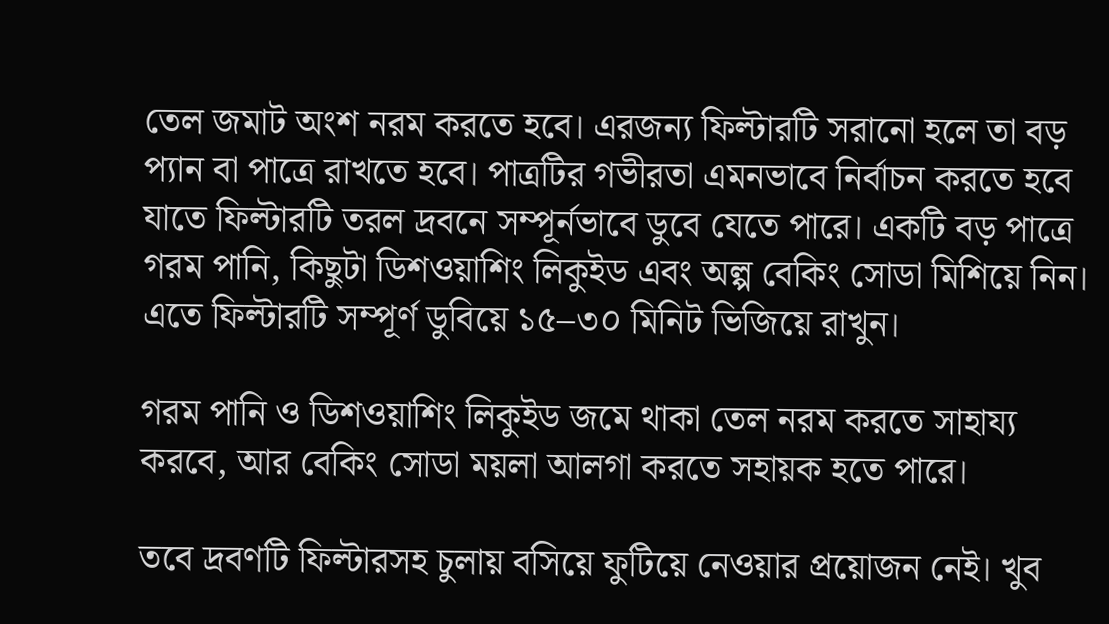তেল জমাট অংশ নরম করতে হবে। এরজন্য ফিল্টারটি সরানো হলে তা বড় প্যান বা পাত্রে রাখতে হবে। পাত্রটির গভীরতা এমনভাবে নির্বাচন করতে হবে যাতে ফিল্টারটি তরল দ্রবনে সম্পূর্নভাবে ডুবে যেতে পারে। একটি বড় পাত্রে গরম পানি, কিছুটা ডিশওয়াশিং লিকুইড এবং অল্প বেকিং সোডা মিশিয়ে নিন। এতে ফিল্টারটি সম্পূর্ণ ডুবিয়ে ১৫–৩০ মিনিট ভিজিয়ে রাখুন।

গরম পানি ও ডিশওয়াশিং লিকুইড জমে থাকা তেল নরম করতে সাহায্য করবে, আর বেকিং সোডা ময়লা আলগা করতে সহায়ক হতে পারে।

তবে দ্রবণটি ফিল্টারসহ চুলায় বসিয়ে ফুটিয়ে নেওয়ার প্রয়োজন নেই। খুব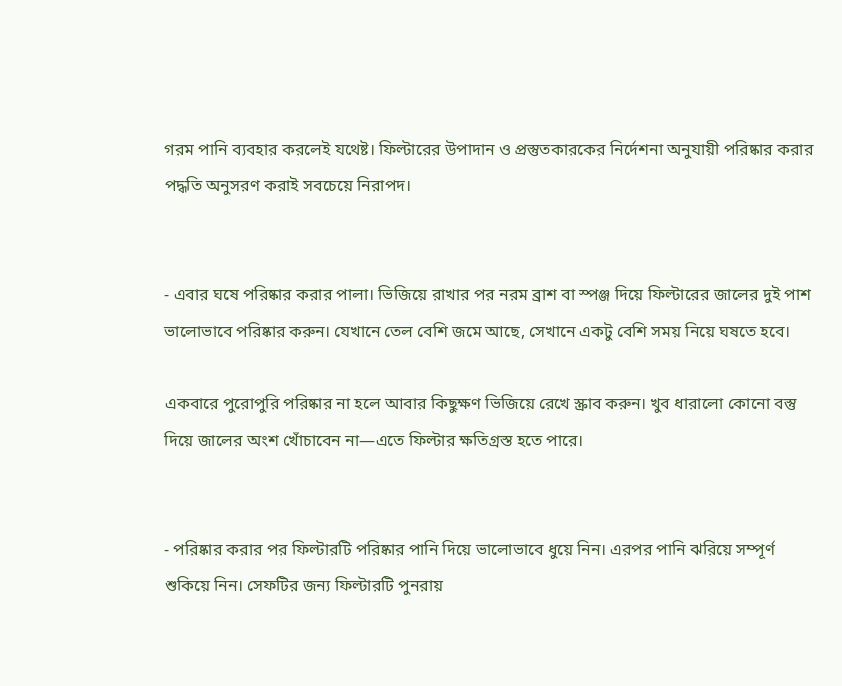গরম পানি ব্যবহার করলেই যথেষ্ট। ফিল্টারের উপাদান ও প্রস্তুতকারকের নির্দেশনা অনুযায়ী পরিষ্কার করার পদ্ধতি অনুসরণ করাই সবচেয়ে নিরাপদ।


- এবার ঘষে পরিষ্কার করার পালা। ভিজিয়ে রাখার পর নরম ব্রাশ বা স্পঞ্জ দিয়ে ফিল্টারের জালের দুই পাশ ভালোভাবে পরিষ্কার করুন। যেখানে তেল বেশি জমে আছে, সেখানে একটু বেশি সময় নিয়ে ঘষতে হবে।

একবারে পুরোপুরি পরিষ্কার না হলে আবার কিছুক্ষণ ভিজিয়ে রেখে স্ক্রাব করুন। খুব ধারালো কোনো বস্তু দিয়ে জালের অংশ খোঁচাবেন না—এতে ফিল্টার ক্ষতিগ্রস্ত হতে পারে।


- পরিষ্কার করার পর ফিল্টারটি পরিষ্কার পানি দিয়ে ভালোভাবে ধুয়ে নিন। এরপর পানি ঝরিয়ে সম্পূর্ণ শুকিয়ে নিন। সেফটির জন্য ফিল্টারটি পুনরায়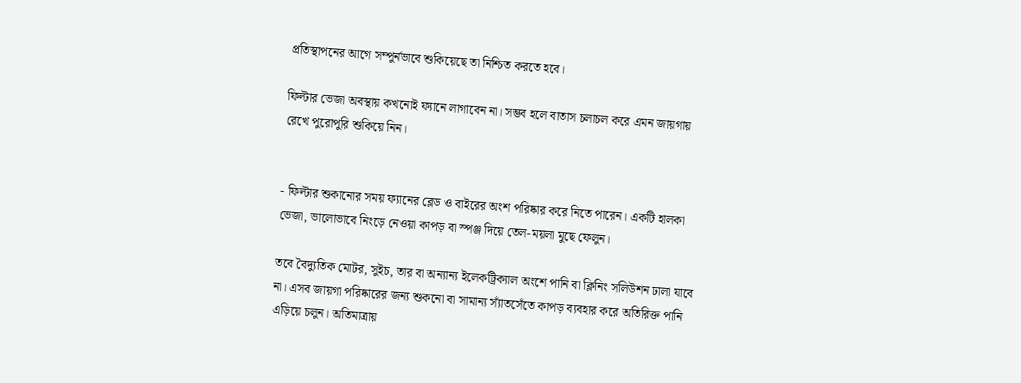প্রতিস্থাপনের আগে সম্পুর্নভাবে শুকিয়েছে তা নিশ্চিত করতে হবে।

ফিল্টার ভেজা অবস্থায় কখনোই ফ্যানে লাগাবেন না। সম্ভব হলে বাতাস চলাচল করে এমন জায়গায় রেখে পুরোপুরি শুকিয়ে নিন।


- ফিল্টার শুকানোর সময় ফ্যানের ব্লেড ও বাইরের অংশ পরিষ্কার করে নিতে পারেন। একটি হালকা ভেজা, ভালোভাবে নিংড়ে নেওয়া কাপড় বা স্পঞ্জ দিয়ে তেল-ময়লা মুছে ফেলুন।

তবে বৈদ্যুতিক মোটর, সুইচ, তার বা অন্যান্য ইলেকট্রিক্যাল অংশে পানি বা ক্লিনিং সলিউশন ঢালা যাবে না। এসব জায়গা পরিষ্কারের জন্য শুকনো বা সামান্য স্যাঁতসেঁতে কাপড় ব্যবহার করে অতিরিক্ত পানি এড়িয়ে চলুন। অতিমাত্রায়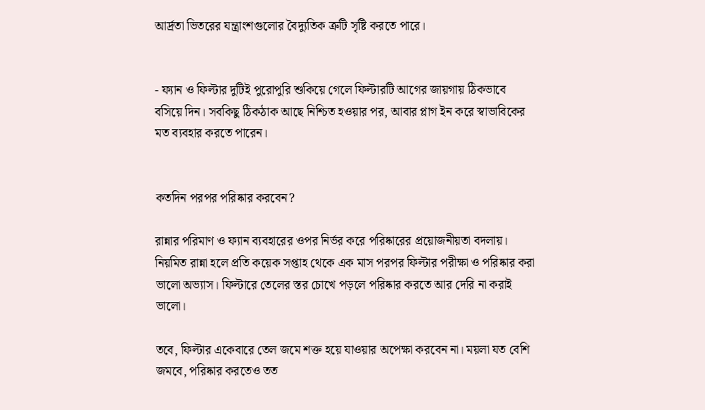আর্দ্রতা ভিতরের যন্ত্রাংশগুলোর বৈদ্যুতিক ত্রুটি সৃষ্টি করতে পারে।


- ফ্যান ও ফিল্টার দুটিই পুরোপুরি শুকিয়ে গেলে ফিল্টারটি আগের জায়গায় ঠিকভাবে বসিয়ে দিন। সবকিছু ঠিকঠাক আছে নিশ্চিত হওয়ার পর, আবার প্লাগ ইন করে স্বাভাবিকের মত ব্যবহার করতে পারেন।


কতদিন পরপর পরিষ্কার করবেন?

রান্নার পরিমাণ ও ফ্যান ব্যবহারের ওপর নির্ভর করে পরিষ্কারের প্রয়োজনীয়তা বদলায়। নিয়মিত রান্না হলে প্রতি কয়েক সপ্তাহ থেকে এক মাস পরপর ফিল্টার পরীক্ষা ও পরিষ্কার করা ভালো অভ্যাস। ফিল্টারে তেলের স্তর চোখে পড়লে পরিষ্কার করতে আর দেরি না করাই ভালো।

তবে, ফিল্টার একেবারে তেল জমে শক্ত হয়ে যাওয়ার অপেক্ষা করবেন না। ময়লা যত বেশি জমবে, পরিষ্কার করতেও তত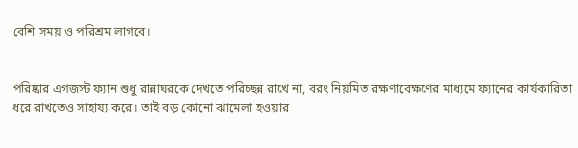বেশি সময় ও পরিশ্রম লাগবে।


পরিষ্কার এগজস্ট ফ্যান শুধু রান্নাঘরকে দেখতে পরিচ্ছন্ন রাখে না, বরং নিয়মিত রক্ষণাবেক্ষণের মাধ্যমে ফ্যানের কার্যকারিতা ধরে রাখতেও সাহায্য করে। তাই বড় কোনো ঝামেলা হওয়ার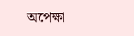অপেক্ষা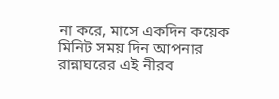না করে, মাসে একদিন কয়েক মিনিট সময় দিন আপনার রান্নাঘরের এই নীরব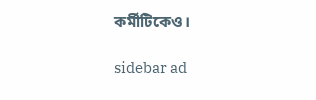কর্মীটিকেও।

sidebar ad